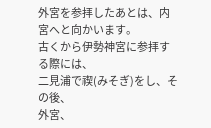外宮を参拝したあとは、内宮へと向かいます。
古くから伊勢神宮に参拝する際には、
二見浦で禊(みそぎ)をし、その後、
外宮、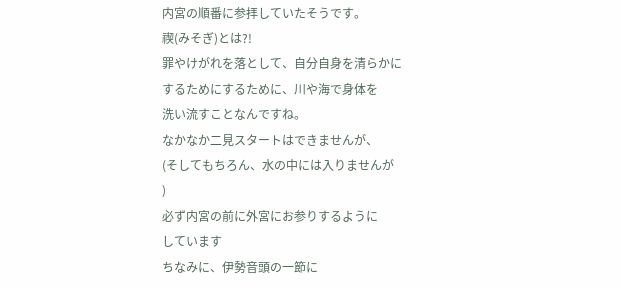内宮の順番に参拝していたそうです。
禊(みそぎ)とは?!
罪やけがれを落として、自分自身を清らかに
するためにするために、川や海で身体を
洗い流すことなんですね。
なかなか二見スタートはできませんが、
(そしてもちろん、水の中には入りませんが
)
必ず内宮の前に外宮にお参りするように
しています
ちなみに、伊勢音頭の一節に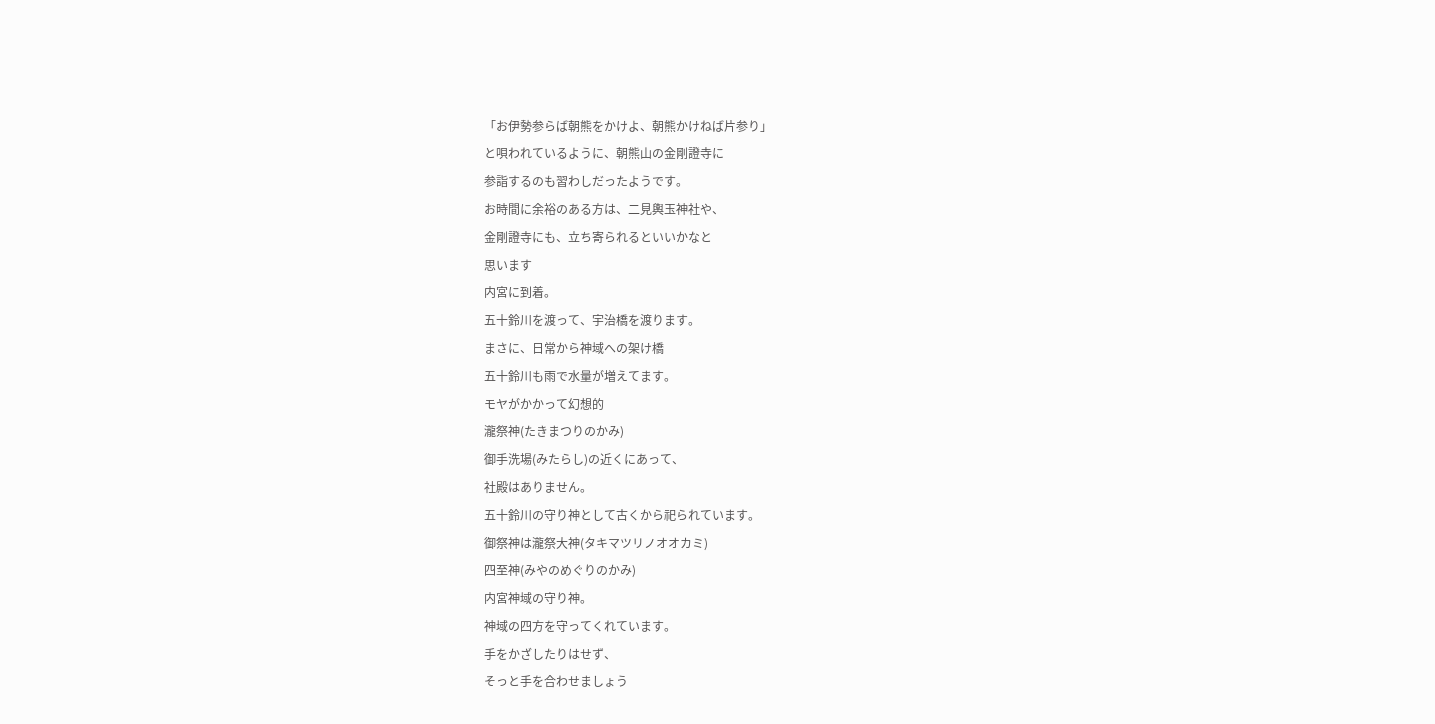「お伊勢参らば朝熊をかけよ、朝熊かけねば片参り」
と唄われているように、朝熊山の金剛證寺に
参詣するのも習わしだったようです。
お時間に余裕のある方は、二見輿玉神社や、
金剛證寺にも、立ち寄られるといいかなと
思います
内宮に到着。
五十鈴川を渡って、宇治橋を渡ります。
まさに、日常から神域への架け橋
五十鈴川も雨で水量が増えてます。
モヤがかかって幻想的
瀧祭神(たきまつりのかみ)
御手洗場(みたらし)の近くにあって、
社殿はありません。
五十鈴川の守り神として古くから祀られています。
御祭神は瀧祭大神(タキマツリノオオカミ)
四至神(みやのめぐりのかみ)
内宮神域の守り神。
神域の四方を守ってくれています。
手をかざしたりはせず、
そっと手を合わせましょう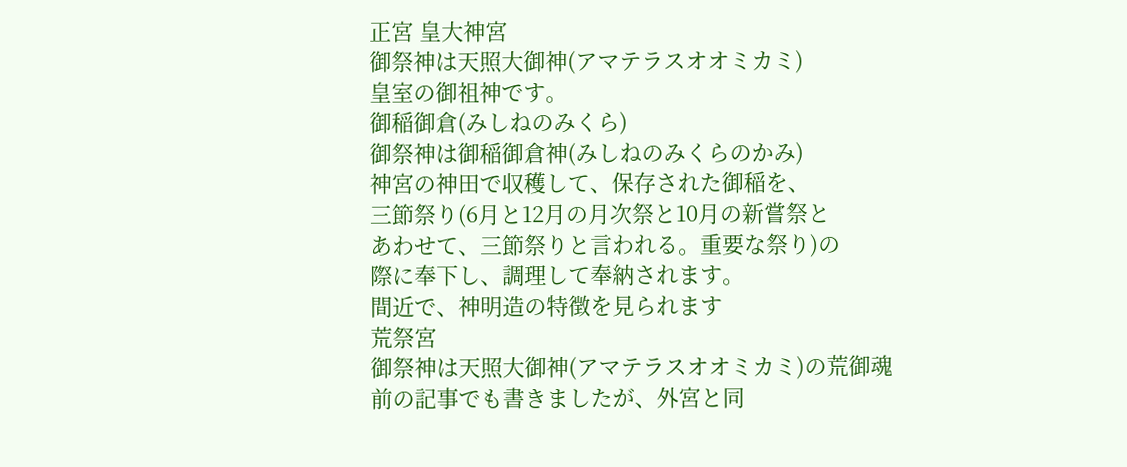正宮 皇大神宮
御祭神は天照大御神(アマテラスオオミカミ)
皇室の御祖神です。
御稲御倉(みしねのみくら)
御祭神は御稲御倉神(みしねのみくらのかみ)
神宮の神田で収穫して、保存された御稲を、
三節祭り(6月と12月の月次祭と10月の新嘗祭と
あわせて、三節祭りと言われる。重要な祭り)の
際に奉下し、調理して奉納されます。
間近で、神明造の特徴を見られます
荒祭宮
御祭神は天照大御神(アマテラスオオミカミ)の荒御魂
前の記事でも書きましたが、外宮と同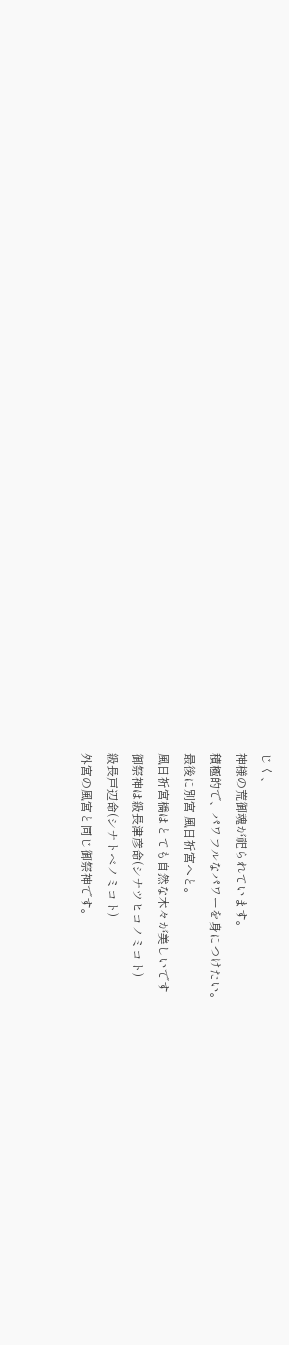じく、
神様の荒御魂が祀られています。
積極的で、パワフルなパワーを身につけたい。
最後に別宮 風日祈宮へと。
風日祈宮橋はとても自然な木々が美しいです
御祭神は級長津彦命(シナツヒコノミコト)
級長戸辺命(シナトベノミコト)
外宮の風宮と同じ御祭神です。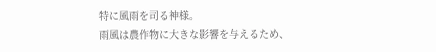特に風雨を司る神様。
雨風は農作物に大きな影響を与えるため、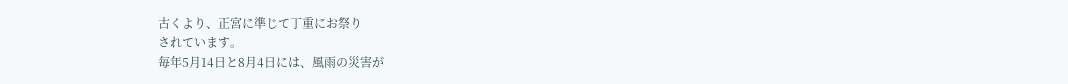古くより、正宮に準じて丁重にお祭り
されています。
毎年5月14日と8月4日には、風雨の災害が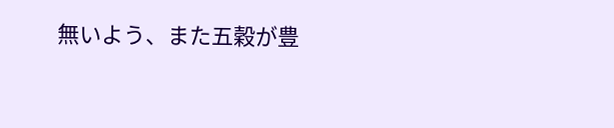無いよう、また五穀が豊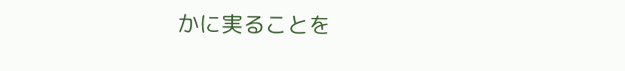かに実ることを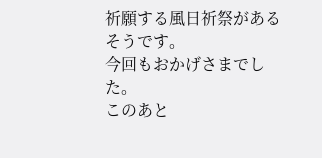祈願する風日祈祭があるそうです。
今回もおかげさまでした。
このあと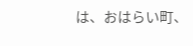は、おはらい町、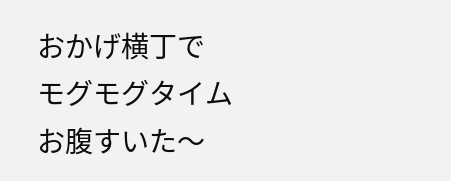おかげ横丁で
モグモグタイム
お腹すいた〜